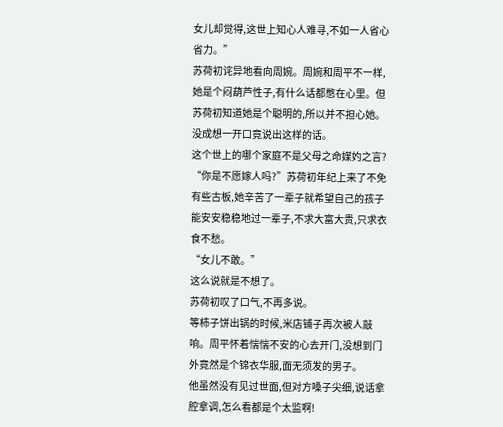女儿却觉得,这世上知心人难寻,不如一人省心省力。”
苏荷初诧异地看向周婉。周婉和周平不一样,她是个闷葫芦性子,有什么话都憋在心里。但苏荷初知道她是个聪明的,所以并不担心她。
没成想一开口竟说出这样的话。
这个世上的哪个家庭不是父母之命媒妁之言?
“你是不愿嫁人吗?”苏荷初年纪上来了不免有些古板,她辛苦了一辈子就希望自己的孩子能安安稳稳地过一辈子,不求大富大贵,只求衣食不愁。
“女儿不敢。”
这么说就是不想了。
苏荷初叹了口气,不再多说。
等柿子饼出锅的时候,米店铺子再次被人敲响。周平怀着惴惴不安的心去开门,没想到门外竟然是个锦衣华服,面无须发的男子。
他虽然没有见过世面,但对方嗓子尖细,说话拿腔拿调,怎么看都是个太监啊!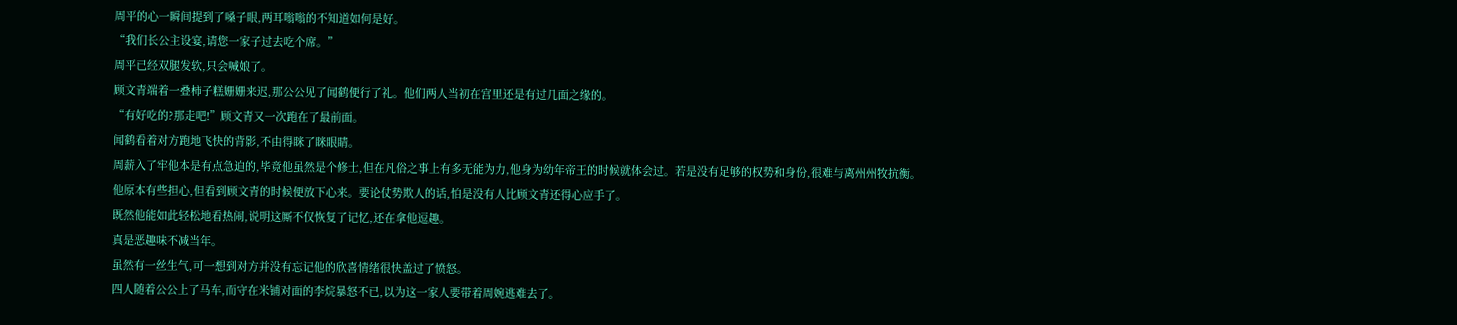周平的心一瞬间提到了嗓子眼,两耳嗡嗡的不知道如何是好。
“我们长公主设宴,请您一家子过去吃个席。”
周平已经双腿发软,只会喊娘了。
顾文青端着一叠柿子糕姗姗来迟,那公公见了闻鹤便行了礼。他们两人当初在宫里还是有过几面之缘的。
“有好吃的?那走吧!”顾文青又一次跑在了最前面。
闻鹤看着对方跑地飞快的背影,不由得眯了眯眼睛。
周薪入了牢他本是有点急迫的,毕竟他虽然是个修士,但在凡俗之事上有多无能为力,他身为幼年帝王的时候就体会过。若是没有足够的权势和身份,很难与离州州牧抗衡。
他原本有些担心,但看到顾文青的时候便放下心来。要论仗势欺人的话,怕是没有人比顾文青还得心应手了。
既然他能如此轻松地看热闹,说明这厮不仅恢复了记忆,还在拿他逗趣。
真是恶趣味不减当年。
虽然有一丝生气,可一想到对方并没有忘记他的欣喜情绪很快盖过了愤怒。
四人随着公公上了马车,而守在米铺对面的李烷暴怒不已,以为这一家人要带着周婉逃难去了。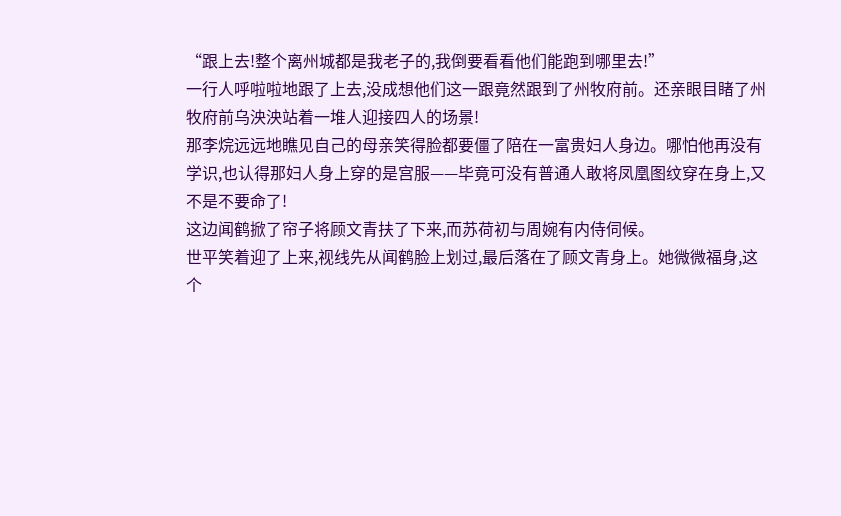“跟上去!整个离州城都是我老子的,我倒要看看他们能跑到哪里去!”
一行人呼啦啦地跟了上去,没成想他们这一跟竟然跟到了州牧府前。还亲眼目睹了州牧府前乌泱泱站着一堆人迎接四人的场景!
那李烷远远地瞧见自己的母亲笑得脸都要僵了陪在一富贵妇人身边。哪怕他再没有学识,也认得那妇人身上穿的是宫服——毕竟可没有普通人敢将凤凰图纹穿在身上,又不是不要命了!
这边闻鹤掀了帘子将顾文青扶了下来,而苏荷初与周婉有内侍伺候。
世平笑着迎了上来,视线先从闻鹤脸上划过,最后落在了顾文青身上。她微微福身,这个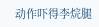动作吓得李烷腿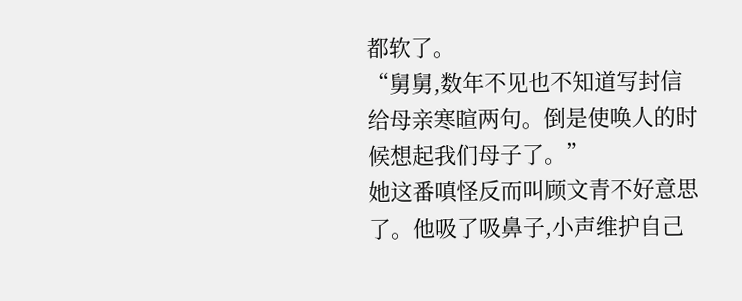都软了。
“舅舅,数年不见也不知道写封信给母亲寒暄两句。倒是使唤人的时候想起我们母子了。”
她这番嗔怪反而叫顾文青不好意思了。他吸了吸鼻子,小声维护自己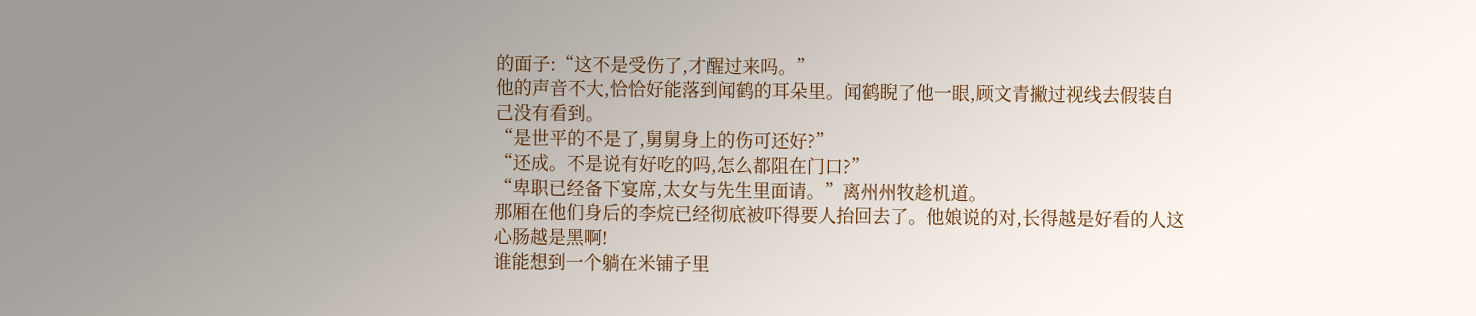的面子:“这不是受伤了,才醒过来吗。”
他的声音不大,恰恰好能落到闻鹤的耳朵里。闻鹤睨了他一眼,顾文青撇过视线去假装自己没有看到。
“是世平的不是了,舅舅身上的伤可还好?”
“还成。不是说有好吃的吗,怎么都阻在门口?”
“卑职已经备下宴席,太女与先生里面请。”离州州牧趁机道。
那厢在他们身后的李烷已经彻底被吓得要人抬回去了。他娘说的对,长得越是好看的人这心肠越是黑啊!
谁能想到一个躺在米铺子里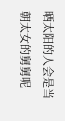晒太阳的人会是当朝太女的舅舅呢